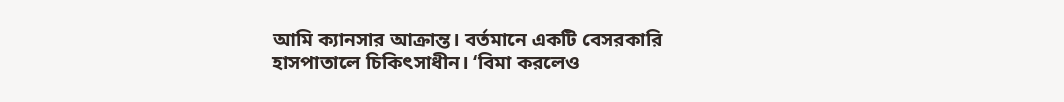আমি ক্যানসার আক্রান্ত। বর্তমানে একটি বেসরকারি হাসপাতালে চিকিৎসাধীন। ‘বিমা করলেও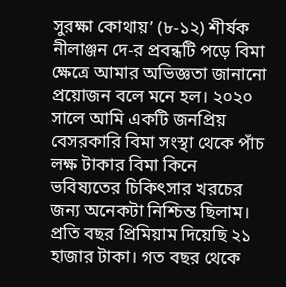সুরক্ষা কোথায়’ (৮-১২) শীর্ষক নীলাঞ্জন দে-র প্রবন্ধটি পড়ে বিমা ক্ষেত্রে আমার অভিজ্ঞতা জানানো প্রয়োজন বলে মনে হল। ২০২০ সালে আমি একটি জনপ্রিয় বেসরকারি বিমা সংস্থা থেকে পাঁচ লক্ষ টাকার বিমা কিনে ভবিষ্যতের চিকিৎসার খরচের জন্য অনেকটা নিশ্চিন্ত ছিলাম। প্রতি বছর প্রিমিয়াম দিয়েছি ২১ হাজার টাকা। গত বছর থেকে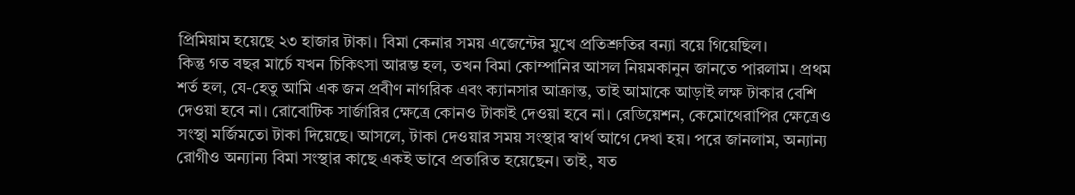প্রিমিয়াম হয়েছে ২৩ হাজার টাকা। বিমা কেনার সময় এজেন্টের মুখে প্রতিশ্রুতির বন্যা বয়ে গিয়েছিল।
কিন্তু গত বছর মার্চে যখন চিকিৎসা আরম্ভ হল, তখন বিমা কোম্পানির আসল নিয়মকানুন জানতে পারলাম। প্রথম শর্ত হল, যে-হেতু আমি এক জন প্রবীণ নাগরিক এবং ক্যানসার আক্রান্ত, তাই আমাকে আড়াই লক্ষ টাকার বেশি দেওয়া হবে না। রোবোটিক সার্জারির ক্ষেত্রে কোনও টাকাই দেওয়া হবে না। রেডিয়েশন, কেমোথেরাপির ক্ষেত্রেও সংস্থা মর্জিমতো টাকা দিয়েছে। আসলে, টাকা দেওয়ার সময় সংস্থার স্বার্থ আগে দেখা হয়। পরে জানলাম, অন্যান্য রোগীও অন্যান্য বিমা সংস্থার কাছে একই ভাবে প্রতারিত হয়েছেন। তাই, যত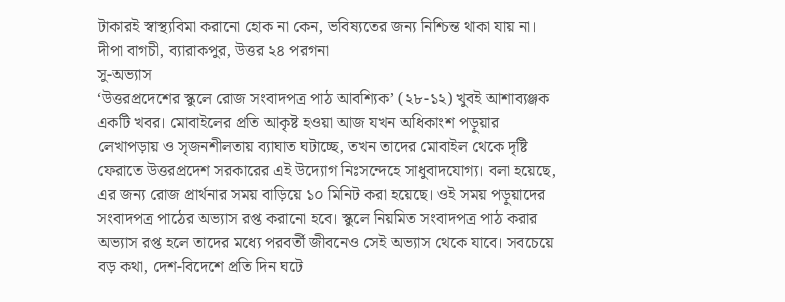টাকারই স্বাস্থ্যবিমা করানো হোক না কেন, ভবিষ্যতের জন্য নিশ্চিন্ত থাকা যায় না।
দীপা বাগচী, ব্যারাকপুর, উত্তর ২৪ পরগনা
সু-অভ্যাস
‘উত্তরপ্রদেশের স্কুলে রোজ সংবাদপত্র পাঠ আবশ্যিক’ (২৮-১২) খুবই আশাব্যঞ্জক একটি খবর। মোবাইলের প্রতি আকৃষ্ট হওয়া আজ যখন অধিকাংশ পড়ুয়ার লেখাপড়ায় ও সৃজনশীলতায় ব্যাঘাত ঘটাচ্ছে, তখন তাদের মোবাইল থেকে দৃষ্টি ফেরাতে উত্তরপ্রদেশ সরকারের এই উদ্যোগ নিঃসন্দেহে সাধুবাদযোগ্য। বলা হয়েছে, এর জন্য রোজ প্রার্থনার সময় বাড়িয়ে ১০ মিনিট করা হয়েছে। ওই সময় পড়ুয়াদের সংবাদপত্র পাঠের অভ্যাস রপ্ত করানো হবে। স্কুলে নিয়মিত সংবাদপত্র পাঠ করার অভ্যাস রপ্ত হলে তাদের মধ্যে পরবর্তী জীবনেও সেই অভ্যাস থেকে যাবে। সবচেয়ে বড় কথা, দেশ-বিদেশে প্রতি দিন ঘটে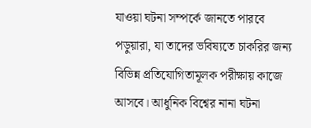যাওয়া ঘটনা সম্পর্কে জানতে পারবে পড়ুয়ারা, যা তাদের ভবিষ্যতে চাকরির জন্য বিভিন্ন প্রতিযোগিতামূলক পরীক্ষায় কাজে আসবে। আধুনিক বিশ্বের নানা ঘটনা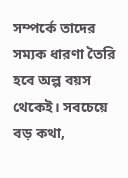সম্পর্কে তাদের সম্যক ধারণা তৈরি হবে অল্প বয়স থেকেই। সবচেয়ে বড় কথা,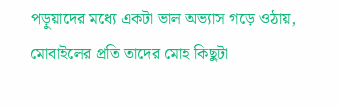পড়ুয়াদের মধ্যে একটা ভাল অভ্যাস গড়ে ওঠায়, মোবাইলের প্রতি তাদের মোহ কিছুটা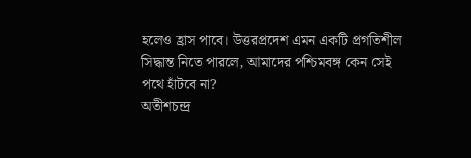হলেও হ্রাস পাবে। উত্তরপ্রদেশ এমন একটি প্রগতিশীল সিদ্ধান্ত নিতে পারলে, আমাদের পশ্চিমবঙ্গ কেন সেই পথে হাঁটবে না?
অতীশচন্দ্র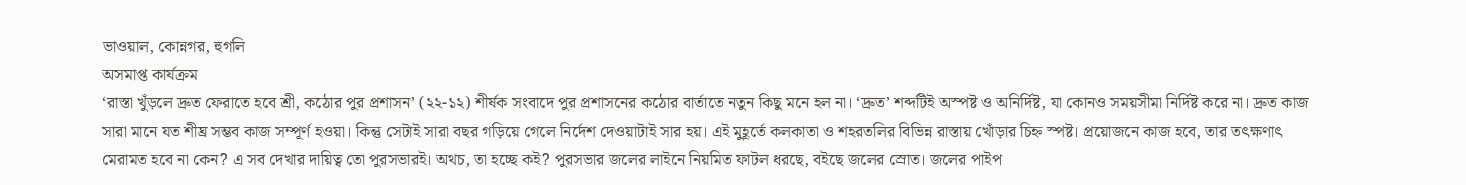ভাওয়াল, কোন্নগর, হুগলি
অসমাপ্ত কার্যক্রম
‘রাস্তা খুঁড়লে দ্রুত ফেরাতে হবে শ্রী, কঠোর পুর প্রশাসন’ (২২-১২) শীর্ষক সংবাদে পুর প্রশাসনের কঠোর বার্তাতে নতুন কিছু মনে হল না। ‘দ্রুত’ শব্দটিই অস্পষ্ট ও অনির্দিষ্ট, যা কোনও সময়সীমা নির্দিষ্ট করে না। দ্রুত কাজ সারা মানে যত শীঘ্র সম্ভব কাজ সম্পূর্ণ হওয়া। কিন্তু সেটাই সারা বছর গড়িয়ে গেলে নির্দেশ দেওয়াটাই সার হয়। এই মুহূর্তে কলকাতা ও শহরতলির বিভিন্ন রাস্তায় খোঁড়ার চিহ্ন স্পষ্ট। প্রয়োজনে কাজ হবে, তার তৎক্ষণাৎ মেরামত হবে না কেন? এ সব দেখার দায়িত্ব তো পুরসভারই। অথচ, তা হচ্ছে কই? পুরসভার জলের লাইনে নিয়মিত ফাটল ধরছে, বইছে জলের স্রোত। জলের পাইপ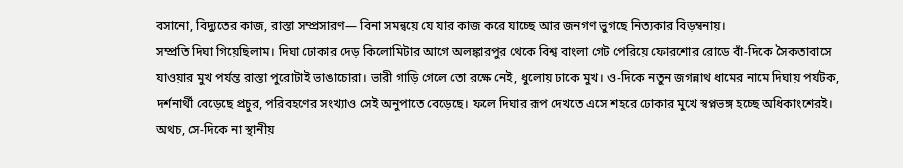বসানো, বিদ্যুতের কাজ, রাস্তা সম্প্রসারণ— বিনা সমন্বয়ে যে যার কাজ করে যাচ্ছে আর জনগণ ভুগছে নিত্যকার বিড়ম্বনায়।
সম্প্রতি দিঘা গিয়েছিলাম। দিঘা ঢোকার দেড় কিলোমিটার আগে অলঙ্কারপুর থেকে বিশ্ব বাংলা গেট পেরিয়ে ফোরশোর রোডে বাঁ-দিকে সৈকতাবাসে যাওয়ার মুখ পর্যন্ত রাস্তা পুরোটাই ভাঙাচোরা। ভারী গাড়ি গেলে তো রক্ষে নেই, ধুলোয় ঢাকে মুখ। ও-দিকে নতুন জগন্নাথ ধামের নামে দিঘায় পর্যটক, দর্শনার্থী বেড়েছে প্রচুর, পরিবহণের সংখ্যাও সেই অনুপাতে বেড়েছে। ফলে দিঘার রূপ দেখতে এসে শহরে ঢোকার মুখে স্বপ্নভঙ্গ হচ্ছে অধিকাংশেরই। অথচ, সে-দিকে না স্থানীয়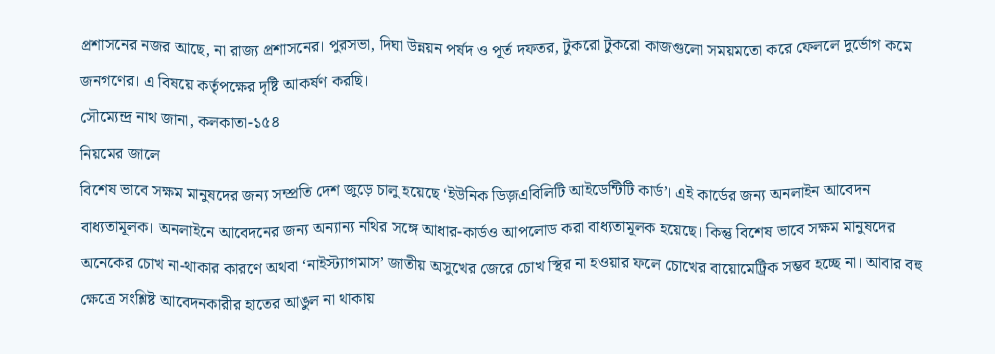প্রশাসনের নজর আছে, না রাজ্য প্রশাসনের। পুরসভা, দিঘা উন্নয়ন পর্ষদ ও পূর্ত দফতর, টুকরো টুকরো কাজগুলো সময়মতো করে ফেললে দুর্ভোগ কমে জনগণের। এ বিষয়ে কর্তৃপক্ষের দৃষ্টি আকর্ষণ করছি।
সৌম্যেন্দ্র নাথ জানা, কলকাতা-১৫৪
নিয়মের জালে
বিশেষ ভাবে সক্ষম মানুষদের জন্য সম্প্রতি দেশ জুড়ে চালু হয়েছে ‘ইউনিক ডিজ়এবিলিটি আইডেন্টিটি কার্ড’। এই কার্ডের জন্য অনলাইন আবেদন বাধ্যতামূলক। অনলাইনে আবেদনের জন্য অন্যান্য নথির সঙ্গে আধার-কার্ডও আপলোড করা বাধ্যতামূলক হয়েছে। কিন্তু বিশেষ ভাবে সক্ষম মানুষদের অনেকের চোখ না-থাকার কারণে অথবা ‘নাইস্ট্যাগমাস’ জাতীয় অসুখের জেরে চোখ স্থির না হওয়ার ফলে চোখের বায়োমেট্রিক সম্ভব হচ্ছে না। আবার বহু ক্ষেত্রে সংশ্লিষ্ট আবেদনকারীর হাতের আঙুল না থাকায়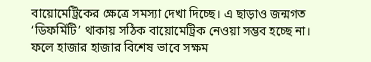বায়োমেট্রিকের ক্ষেত্রে সমস্যা দেখা দিচ্ছে। এ ছাড়াও জন্মগত ‘ডিফর্মিটি’ থাকায় সঠিক বায়োমেট্রিক নেওয়া সম্ভব হচ্ছে না। ফলে হাজার হাজার বিশেষ ভাবে সক্ষম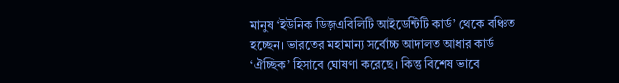মানুষ ‘ইউনিক ডিজ়এবিলিটি আইডেন্টিটি কার্ড’ থেকে বঞ্চিত হচ্ছেন। ভারতের মহামান্য সর্বোচ্চ আদালত আধার কার্ড ‘ঐচ্ছিক’ হিসাবে ঘোষণা করেছে। কিন্তু বিশেষ ভাবে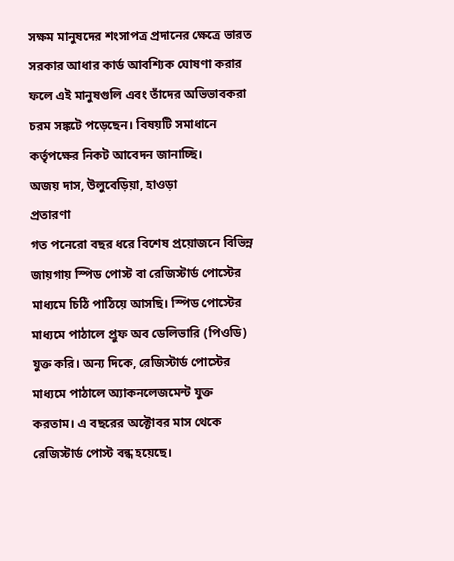সক্ষম মানুষদের শংসাপত্র প্রদানের ক্ষেত্রে ভারত সরকার আধার কার্ড আবশ্যিক ঘোষণা করার ফলে এই মানুষগুলি এবং তাঁদের অভিভাবকরা চরম সঙ্কটে পড়েছেন। বিষয়টি সমাধানে কর্তৃপক্ষের নিকট আবেদন জানাচ্ছি।
অজয় দাস, উলুবেড়িয়া, হাওড়া
প্রতারণা
গত পনেরো বছর ধরে বিশেষ প্রয়োজনে বিভিন্ন জায়গায় স্পিড পোস্ট বা রেজিস্টার্ড পোস্টের মাধ্যমে চিঠি পাঠিয়ে আসছি। স্পিড পোস্টের মাধ্যমে পাঠালে প্রুফ অব ডেলিভারি (পিওডি) যুক্ত করি। অন্য দিকে, রেজিস্টার্ড পোস্টের মাধ্যমে পাঠালে অ্যাকনলেজমেন্ট যুক্ত করতাম। এ বছরের অক্টোবর মাস থেকে রেজিস্টার্ড পোস্ট বন্ধ হয়েছে।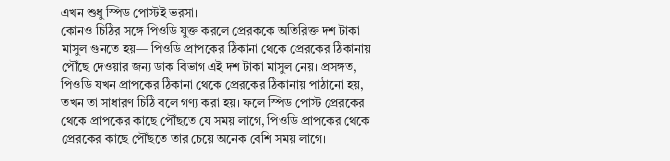এখন শুধু স্পিড পোস্টই ভরসা।
কোনও চিঠির সঙ্গে পিওডি যুক্ত করলে প্রেরককে অতিরিক্ত দশ টাকা মাসুল গুনতে হয়— পিওডি প্রাপকের ঠিকানা থেকে প্রেরকের ঠিকানায় পৌঁছে দেওয়ার জন্য ডাক বিভাগ এই দশ টাকা মাসুল নেয়। প্রসঙ্গত, পিওডি যখন প্রাপকের ঠিকানা থেকে প্রেরকের ঠিকানায় পাঠানো হয়, তখন তা সাধারণ চিঠি বলে গণ্য করা হয়। ফলে স্পিড পোস্ট প্রেরকের থেকে প্রাপকের কাছে পৌঁছতে যে সময় লাগে, পিওডি প্রাপকের থেকে প্রেরকের কাছে পৌঁছতে তার চেয়ে অনেক বেশি সময় লাগে।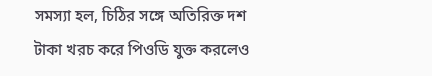সমস্যা হল, চিঠির সঙ্গে অতিরিক্ত দশ টাকা খরচ করে পিওডি যুক্ত করলেও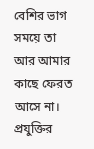বেশির ভাগ সময়ে তা আর আমার কাছে ফেরত আসে না। প্রযুক্তির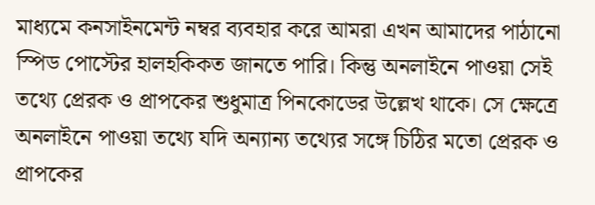মাধ্যমে কনসাইনমেন্ট নম্বর ব্যবহার করে আমরা এখন আমাদের পাঠানো স্পিড পোস্টের হালহকিকত জানতে পারি। কিন্তু অনলাইনে পাওয়া সেই তথ্যে প্রেরক ও প্রাপকের শুধুমাত্র পিনকোডের উল্লেখ থাকে। সে ক্ষেত্রে অনলাইনে পাওয়া তথ্যে যদি অন্যান্য তথ্যের সঙ্গে চিঠির মতো প্রেরক ও প্রাপকের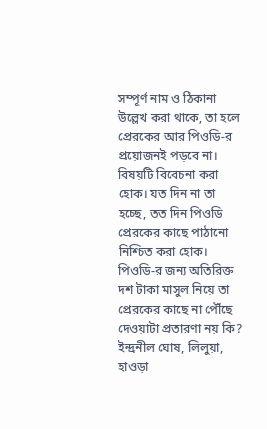সম্পূর্ণ নাম ও ঠিকানা উল্লেখ করা থাকে, তা হলে প্রেরকের আর পিওডি-র প্রয়োজনই পড়বে না। বিষয়টি বিবেচনা করা হোক। যত দিন না তা হচ্ছে, তত দিন পিওডি প্রেরকের কাছে পাঠানো নিশ্চিত করা হোক। পিওডি-র জন্য অতিরিক্ত দশ টাকা মাসুল নিয়ে তা প্রেরকের কাছে না পৌঁছে দেওয়াটা প্রতারণা নয় কি?
ইন্দ্রনীল ঘোষ, লিলুয়া, হাওড়া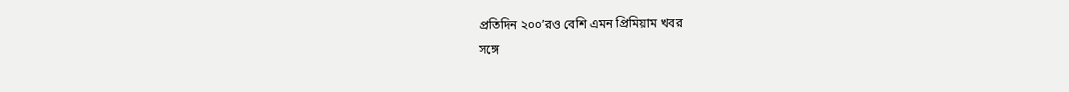প্রতিদিন ২০০’রও বেশি এমন প্রিমিয়াম খবর
সঙ্গে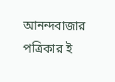আনন্দবাজার পত্রিকার ই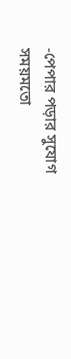-পেপার পড়ার সুযোগ
সময়মতো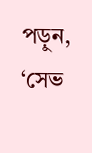পড়ুন, ‘সেভ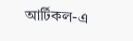আর্টিকল-এ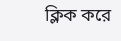ক্লিক করে